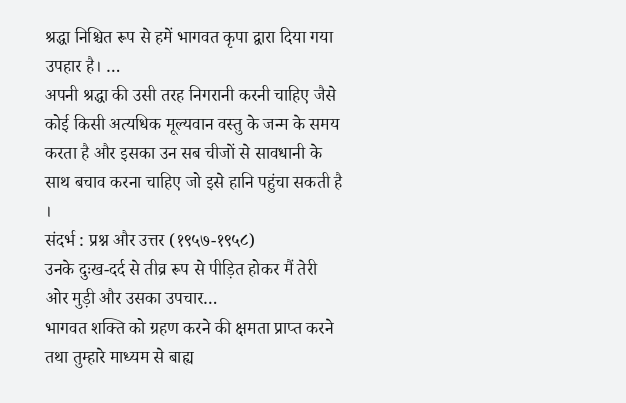श्रद्धा निश्चित रूप से हमें भागवत कृपा द्वारा दिया गया उपहार है। …
अपनी श्रद्धा की उसी तरह निगरानी करनी चाहिए जैसे कोई किसी अत्यधिक मूल्यवान वस्तु के जन्म के समय करता है और इसका उन सब चीजों से सावधानी के साथ बचाव करना चाहिए जो इसे हानि पहुंचा सकती है ।
संदर्भ : प्रश्न और उत्तर (१९५७-१९५८)
उनके दुःख-दर्द से तीव्र रूप से पीड़ित होकर मैं तेरी ओर मुड़ी और उसका उपचार…
भागवत शक्ति को ग्रहण करने की क्षमता प्राप्त करने तथा तुम्हारे माध्यम से बाह्य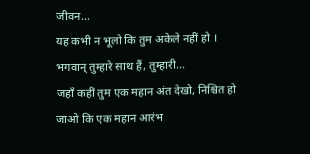जीवन…
यह कभी न भूलो कि तुम अकेले नहीं हो । भगवान् तुम्हारे साथ हैं, तुम्हारी…
जहाँ कहीं तुम एक महान अंत देखो, निश्चित हो जाओ कि एक महान आरंभ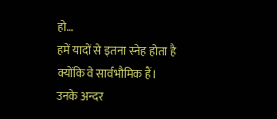हो…
हमें यादों से इतना स्नेह होता है क्योंकि वे सार्वभौमिक हैं। उनके अन्दर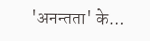'अनन्तता' के…